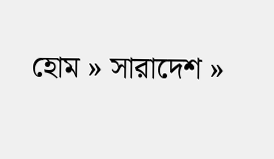হোম » সারাদেশ »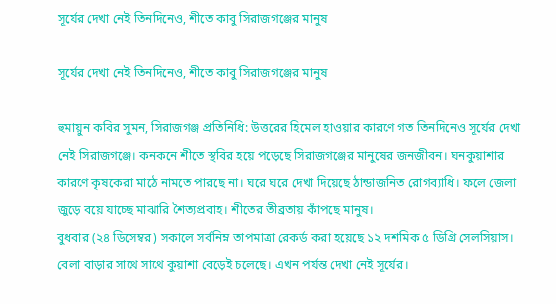সূর্যের দেখা নেই তিনদিনেও, শীতে কাবু সিরাজগঞ্জের মানুষ

সূর্যের দেখা নেই তিনদিনেও, শীতে কাবু সিরাজগঞ্জের মানুষ

হুমায়ুন কবির সুমন, সিরাজগঞ্জ প্রতিনিধি: উত্তরের হিমেল হাওয়ার কারণে গত তিনদিনেও সূর্যের দেখা নেই সিরাজগঞ্জে। কনকনে শীতে স্থবির হয়ে পড়েছে সিরাজগঞ্জের মানুষের জনজীবন। ঘনকুয়াশার কারণে কৃষকেরা মাঠে নামতে পারছে না। ঘরে ঘরে দেখা দিয়েছে ঠান্ডাজনিত রোগব্যাধি। ফলে জেলা জুড়ে বয়ে যাচ্ছে মাঝারি শৈত্যপ্রবাহ। শীতের তীব্রতায় কাঁপছে মানুষ।
বুধবার (২৪ ডিসেম্বর) সকালে সর্বনিম্ন তাপমাত্রা রেকর্ড করা হয়েছে ১২ দশমিক ৫ ডিগ্রি সেলসিয়াস। বেলা বাড়ার সাথে সাথে কুয়াশা বেড়েই চলেছে। এখন পর্যন্ত দেখা নেই সূর্যের।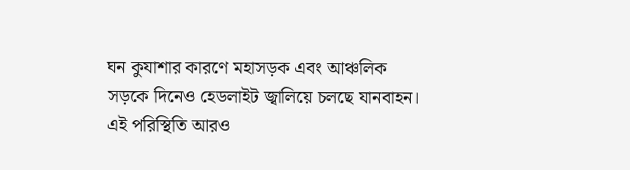ঘন কুযাশার কারণে মহাসড়ক এবং আঞ্চলিক সড়কে দিনেও হেডলাইট জ্বালিয়ে চলছে যানবাহন। এই পরিস্থিতি আরও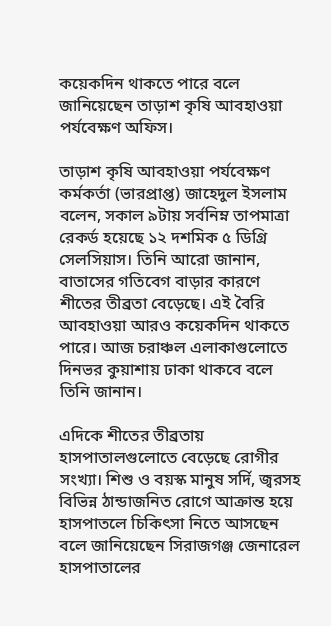কয়েকদিন থাকতে পারে বলে জানিয়েছেন তাড়াশ কৃষি আবহাওয়া পর্যবেক্ষণ অফিস।

তাড়াশ কৃষি আবহাওয়া পর্যবেক্ষণ কর্মকর্তা (ভারপ্রাপ্ত) জাহেদুল ইসলাম বলেন, সকাল ৯টায় সর্বনিম্ন তাপমাত্রা রেকর্ড হয়েছে ১২ দশমিক ৫ ডিগ্রি সেলসিয়াস। তিনি আরো জানান, বাতাসের গতিবেগ বাড়ার কারণে শীতের তীব্রতা বেড়েছে। এই বৈরি আবহাওয়া আরও কয়েকদিন থাকতে পারে। আজ চরাঞ্চল এলাকাগুলোতে দিনভর কুয়াশায় ঢাকা থাকবে বলে তিনি জানান।

এদিকে শীতের তীব্রতায় হাসপাতালগুলোতে বেড়েছে রোগীর সংখ্যা। শিশু ও বয়স্ক মানুষ সর্দি, জ্বরসহ বিভিন্ন ঠান্ডাজনিত রোগে আক্রান্ত হয়ে হাসপাতলে চিকিৎসা নিতে আসছেন বলে জানিয়েছেন সিরাজগঞ্জ জেনারেল হাসপাতালের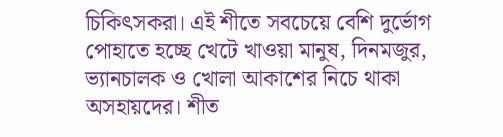চিকিৎসকরা। এই শীতে সবচেয়ে বেশি দুর্ভোগ পোহাতে হচ্ছে খেটে খাওয়া মানুষ, দিনমজুর, ভ্যানচালক ও খোলা আকাশের নিচে থাকা অসহায়দের। শীত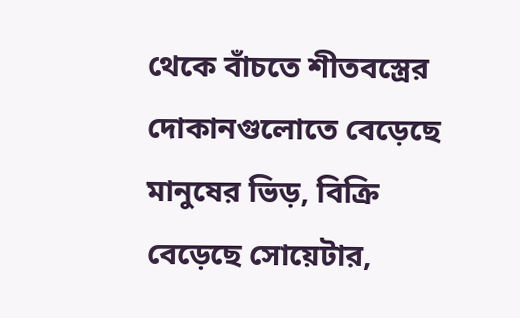থেকে বাঁচতে শীতবস্ত্রের দোকানগুলোতে বেড়েছে মানুষের ভিড়, বিক্রি বেড়েছে সোয়েটার,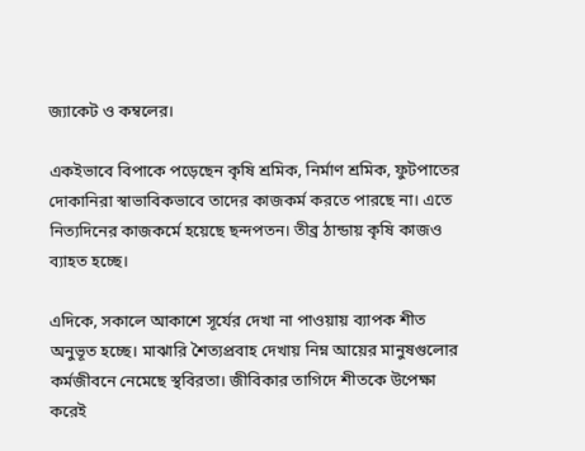জ্যাকেট ও কম্বলের।

একইভাবে বিপাকে পড়েছেন কৃষি শ্রমিক, নির্মাণ শ্রমিক, ফুটপাতের দোকানিরা স্বাভাবিকভাবে তাদের কাজকর্ম করতে পারছে না। এতে নিত্যদিনের কাজকর্মে হয়েছে ছন্দপতন। তীব্র ঠান্ডায় কৃষি কাজও ব্যাহত হচ্ছে।

এদিকে, সকালে আকাশে সূর্যের দেখা না পাওয়ায় ব্যাপক শীত অনুভূত হচ্ছে। মাঝারি শৈত্যপ্রবাহ দেখায় নিম্ন আয়ের মানুষগুলোর কর্মজীবনে নেমেছে স্থবিরতা। জীবিকার তাগিদে শীতকে উপেক্ষা করেই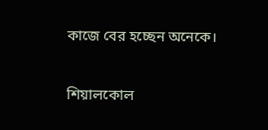কাজে বের হচ্ছেন অনেকে।

শিয়ালকোল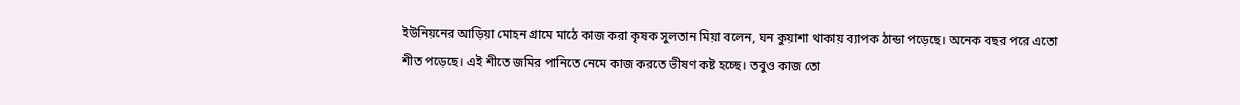ইউনিয়নের আড়িয়া মোহন গ্রামে মাঠে কাজ করা কৃষক সুলতান মিয়া বলেন, ঘন কুয়াশা থাকায় ব্যাপক ঠান্ডা পড়েছে। অনেক বছর পরে এতো শীত পড়েছে। এই শীতে জমির পানিতে নেমে কাজ করতে ভীষণ কষ্ট হচ্ছে। তবুও কাজ তো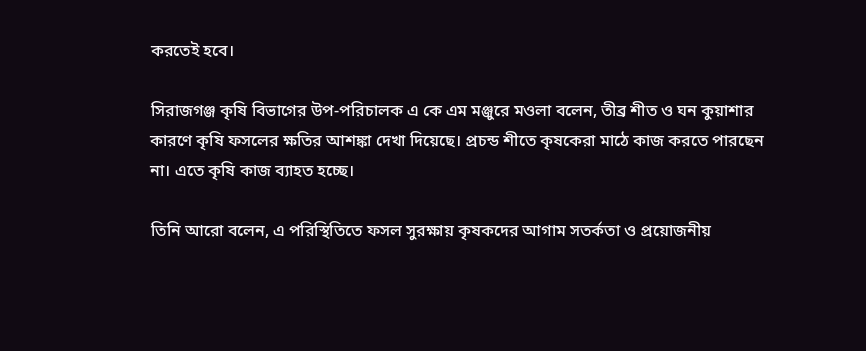করতেই হবে।

সিরাজগঞ্জ কৃষি বিভাগের উপ-পরিচালক এ কে এম মঞ্জুরে মওলা বলেন, তীব্র শীত ও ঘন কুয়াশার কারণে কৃষি ফসলের ক্ষতির আশঙ্কা দেখা দিয়েছে। প্রচন্ড শীতে কৃষকেরা মাঠে কাজ করতে পারছেন না। এতে কৃষি কাজ ব্যাহত হচ্ছে।

তিনি আরো বলেন, এ পরিস্থিতিতে ফসল সুরক্ষায় কৃষকদের আগাম সতর্কতা ও প্রয়োজনীয়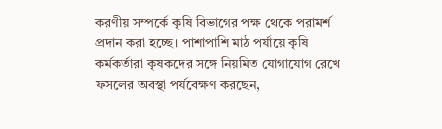করণীয় সম্পর্কে কৃষি বিভাগের পক্ষ থেকে পরামর্শ প্রদান করা হচ্ছে। পাশাপাশি মাঠ পর্যায়ে কৃষি কর্মকর্তারা কৃষকদের সঙ্গে নিয়মিত যোগাযোগ রেখে ফসলের অবস্থা পর্যবেক্ষণ করছেন,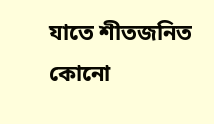যাতে শীতজনিত কোনো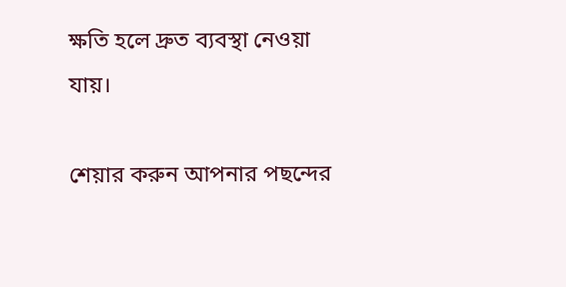ক্ষতি হলে দ্রুত ব্যবস্থা নেওয়া যায়।

শেয়ার করুন আপনার পছন্দের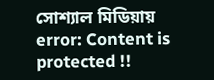সোশ্যাল মিডিয়ায়
error: Content is protected !!